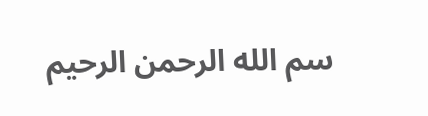سم الله الرحمن الرحيم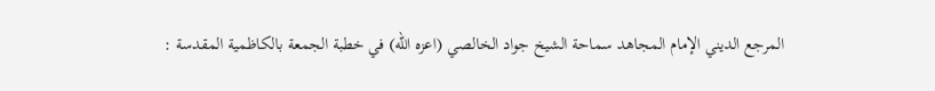المرجع الديني الإمام المجاهد سماحة الشيخ جواد الخالصي (اعزه الله) في خطبة الجمعة بالكاظمية المقدسة :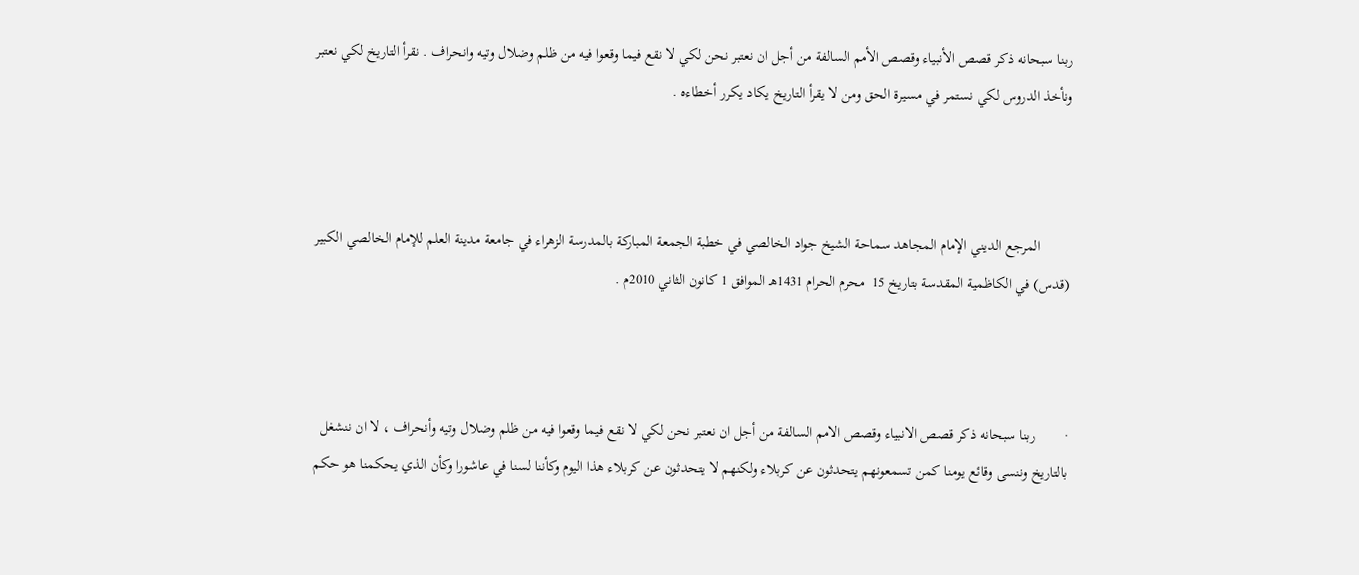ربنا سبحانه ذكر قصص الأنبياء وقصص الأمم السالفة من أجل ان نعتبر نحن لكي لا نقع فيما وقعوا فيه من ظلم وضلال وتيه وانحراف . نقرأ التاريخ لكي نعتبر ونأخذ الدروس لكي نستمر في مسيرة الحق ومن لا يقرأ التاريخ يكاد يكرر أخطاءه .



        المرجع الديني الإمام المجاهد سماحة الشيخ جواد الخالصي في خطبة الجمعة المباركة بالمدرسة الزهراء في جامعة مدينة العلم للإمام الخالصي الكبير (قدس) في الكاظمية المقدسة بتاريخ 15  محرم الحرام 1431هـ الموافق 1 كانون الثاني 2010م .



·        ربنا سبحانه ذكر قصص الانبياء وقصص الامم السالفة من أجل ان نعتبر نحن لكي لا نقع فيما وقعوا فيه من ظلم وضلال وتيه وأنحراف ، لا ان ننشغل بالتاريخ وننسى وقائع يومنا كمن تسمعونهم يتحدثون عن كربلاء ولكنهم لا يتحدثون عن كربلاء هذا اليوم وكأننا لسنا في عاشورا وكأن الذي يحكمنا هو حكم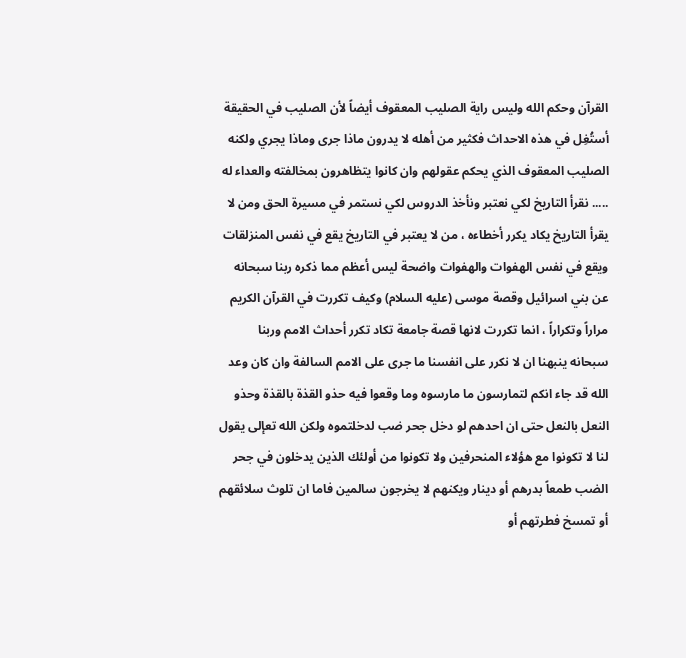القرآن وحكم الله وليس راية الصليب المعقوف أيضاً لأن الصليب في الحقيقة أستُغِل في هذه الاحداث فكثير من أهله لا يدرون ماذا جرى وماذا يجري ولكنه الصليب المعقوف الذي يحكم عقولهم وان كانوا يتظاهرون بمخالفته والعداء له ..... نقرأ التاريخ لكي نعتبر ونأخذ الدروس لكي نستمر في مسيرة الحق ومن لا يقرأ التاريخ يكاد يكرر أخطاءه ، من لا يعتبر في التاريخ يقع في نفس المنزلقات ويقع في نفس الهفوات والهفوات واضحة ليس أعظم مما ذكره ربنا سبحانه عن بني اسرائيل وقصة موسى (عليه السلام) وكيف تكررت في القرآن الكريم مراراً وتكراراً ، انما تكررت لانها قصة جامعة تكاد تكرر أحداث الامم وربنا سبحانه ينبهنا ان لا نكرر على انفسنا ما جرى على الامم السالفة وان كان وعد الله قد جاء انكم لتمارسون ما مارسوه وما وقعوا فيه حذو القذة بالقذة وحذو النعل بالنعل حتى ان احدهم لو دخل جحر ضب لدخلتموه ولكن الله تعإلى يقول لنا لا تكونوا مع هؤلاء المنحرفين ولا تكونوا من أولئك الذين يدخلون في جحر الضب طمعاً بدرهم أو دينار ويكنهم لا يخرجون سالمين فاما ان تلوث سلائقهم أو تمسخ فطرتهم أو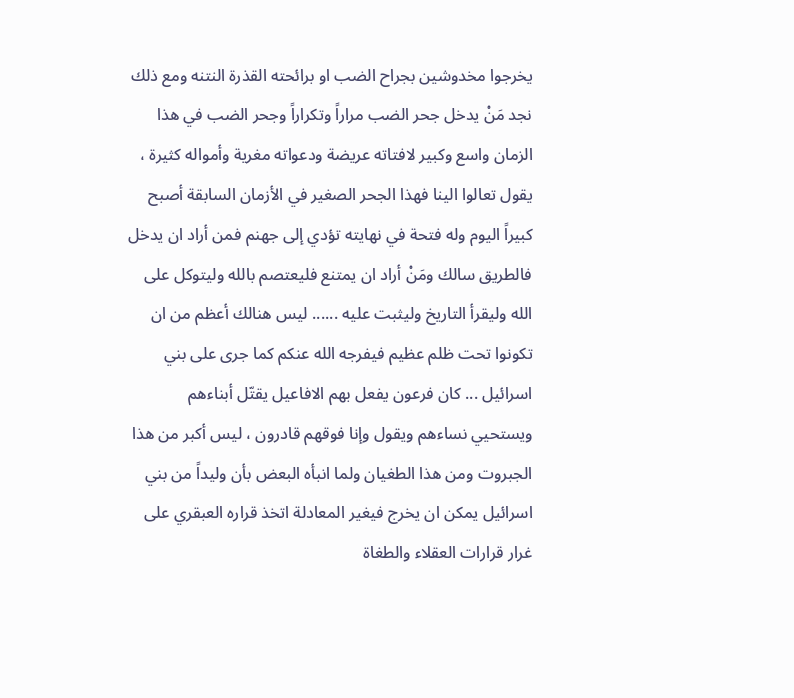يخرجوا مخدوشين بجراح الضب او برائحته القذرة النتنه ومع ذلك نجد مَنْ يدخل جحر الضب مراراً وتكراراً وجحر الضب في هذا الزمان واسع وكبير لافتاته عريضة ودعواته مغرية وأمواله كثيرة ، يقول تعالوا الينا فهذا الجحر الصغير في الأزمان السابقة أصبح كبيراً اليوم وله فتحة في نهايته تؤدي إلى جهنم فمن أراد ان يدخل فالطريق سالك ومَنْ أراد ان يمتنع فليعتصم بالله وليتوكل على الله وليقرأ التاريخ وليثبت عليه ...... ليس هنالك أعظم من ان تكونوا تحت ظلم عظيم فيفرجه الله عنكم كما جرى على بني اسرائيل ... كان فرعون يفعل بهم الافاعيل يقتّل أبناءهم ويستحيي نساءهم ويقول وإنا فوقهم قادرون ، ليس أكبر من هذا الجبروت ومن هذا الطغيان ولما انبأه البعض بأن وليداً من بني اسرائيل يمكن ان يخرج فيغير المعادلة اتخذ قراره العبقري على غرار قرارات العقلاء والطغاة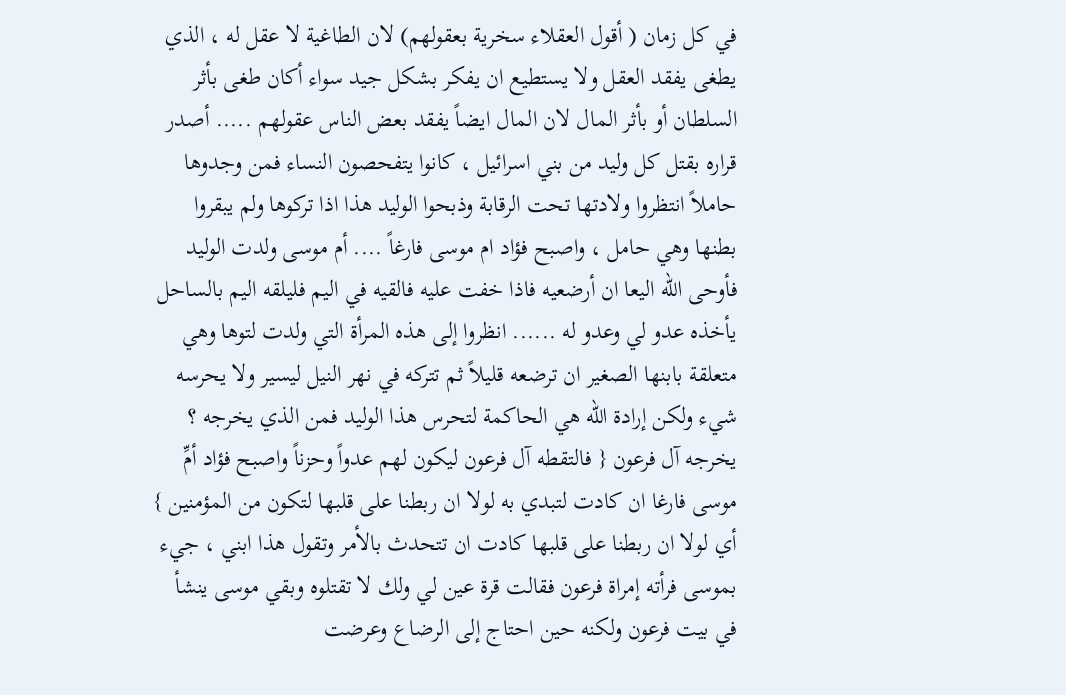في كل زمان ( أقول العقلاء سخرية بعقولهم) لان الطاغية لا عقل له ، الذي يطغى يفقد العقل ولا يستطيع ان يفكر بشكل جيد سواء أكان طغى بأثر السلطان أو بأثر المال لان المال ايضاً يفقد بعض الناس عقولهم ..... أصدر قراره بقتل كل وليد من بني اسرائيل ، كانوا يتفحصون النساء فمن وجدوها حاملاً انتظروا ولادتها تحت الرقابة وذبحوا الوليد هذا اذا تركوها ولم يبقروا بطنها وهي حامل ، واصبح فؤاد ام موسى فارغاً .... أم موسى ولدت الوليد فأوحى الله اليعا ان أرضعيه فاذا خفت عليه فالقيه في اليم فليلقه اليم بالساحل يأخذه عدو لي وعدو له ...... انظروا إلى هذه المرأة التي ولدت لتوها وهي متعلقة بابنها الصغير ان ترضعه قليلاً ثم تتركه في نهر النيل ليسير ولا يحرسه شيء ولكن إرادة الله هي الحاكمة لتحرس هذا الوليد فمن الذي يخرجه ؟ يخرجه آل فرعون { فالتقطه آل فرعون ليكون لهم عدواً وحزناً واصبح فؤاد أمِّ موسى فارغا ان كادت لتبدي به لولا ان ربطنا على قلبها لتكون من المؤمنين } أي لولا ان ربطنا على قلبها كادت ان تتحدث بالأمر وتقول هذا ابني ، جيء بموسى فرأته إمراة فرعون فقالت قرة عين لي ولك لا تقتلوه وبقي موسى ينشأ في بيت فرعون ولكنه حين احتاج إلى الرضاع وعرضت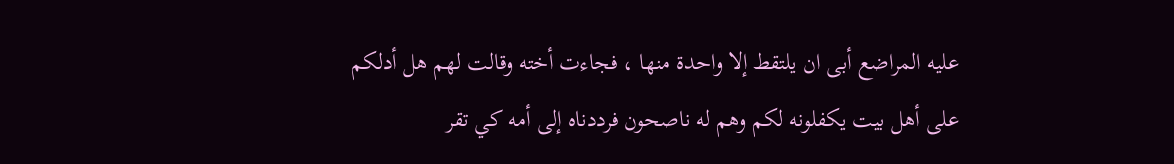عليه المراضع أبى ان يلتقط إلا واحدة منها ، فجاءت أخته وقالت لهم هل أدلكم على أهل بيت يكفلونه لكم وهم له ناصحون فرددناه إلى أمه كي تقر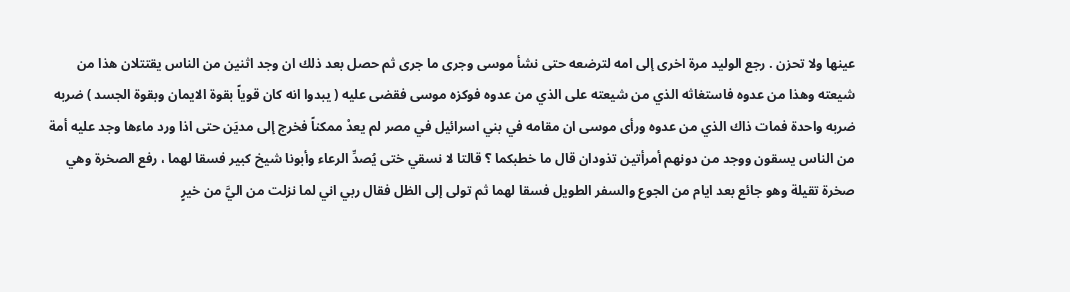عينها ولا تحزن . رجع الوليد مرة اخرى إلى امه لترضعه حتى نشأ موسى وجرى ما جرى ثم حصل بعد ذلك ان وجد اثنين من الناس يقتتلان هذا من شيعته وهذا من عدوه فاستغاثه الذي من شيعته على الذي من عدوه فوكزه موسى فقضى عليه ( يبدوا انه كان قوياً بقوة الايمان وبقوة الجسد ) ضربه ضربه واحدة فمات ذاك الذي من عدوه ورأى موسى ان مقامه في بني اسرائيل في مصر لم يعدْ ممكناً فخرج إلى مديَن حتى اذا ورد ماءها وجد عليه أمة من الناس يسقون ووجد من دونهم أمرأتين تذودان قال ما خطبكما ؟ قالتا لا نسقي ختى يُصدِّ الرعاء وأبونا شيخ كبير فسقا لهما ، رفع الصخرة وهي صخرة تقيلة وهو جائع بعد ايام من الجوع والسفر الطويل فسقا لهما ثم تولى إلى الظل فقال ربي اني لما نزلت من اليَّ من خيرٍ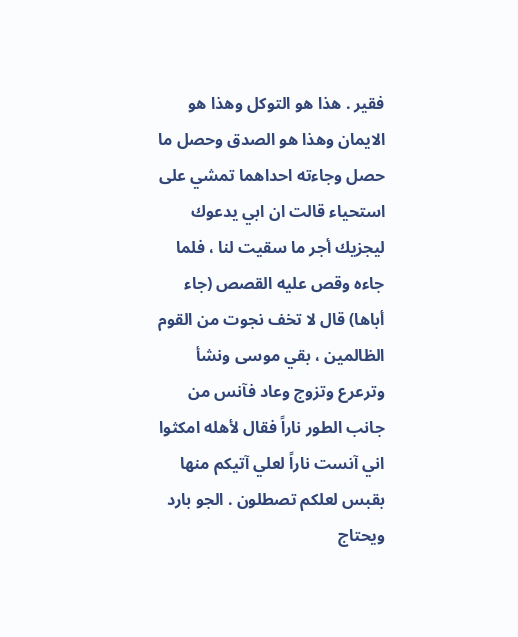فقير . هذا هو التوكل وهذا هو الايمان وهذا هو الصدق وحصل ما حصل وجاءته احداهما تمشي على استحياء قالت ان ابي يدعوك ليجزيك أجر ما سقيت لنا ، فلما جاءه وقص عليه القصص (جاء أباها) قال لا تخف نجوت من القوم الظالمين ، بقي موسى ونشأ وترعرع وتزوج وعاد فآنس من جانب الطور ناراً فقال لأهله امكثوا اني آنست ناراً لعلي آتيكم منها بقبس لعلكم تصطلون . الجو بارد ويحتاج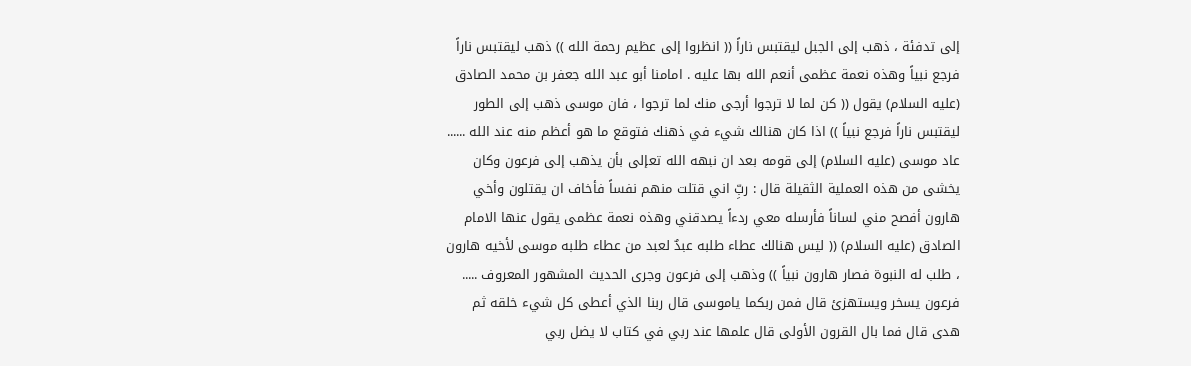إلى تدفئة ، ذهب إلى الجبل ليقتبس ناراً (( انظروا إلى عظيم رحمة الله )) ذهب ليقتبس ناراً فرجع نبياً وهذه نعمة عظمى أنعم الله بها عليه . امامنا أبو عبد الله جعفر بن محمد الصادق (عليه السلام) يقول (( كن لما لا ترجوا أرجى منك لما ترجوا ، فان موسى ذهب إلى الطور ليقتبس ناراً فرجع نبياً )) اذا كان هنالك شيء في ذهنك فتوقع ما هو أعظم منه عند الله ...... عاد موسى (عليه السلام) إلى قومه بعد ان نبهه الله تعإلى بأن يذهب إلى فرعون وكان يخشى من هذه العملية الثقيلة قال : ربِّ اني قتلت منهم نفساً فأخاف ان يقتلون وأخي هارون أفصح مني لساناً فأرسله معي ردءاً يصدقني وهذه نعمة عظمى يقول عنها الامام الصادق (عليه السلام) (( ليس هنالك عطاء طلبه عبدٌ لعبد من عطاء طلبه موسى لأخيه هارون ، طلب له النبوة فصار هارون نبياً )) وذهب إلى فرعون وجرى الحديث المشهور المعروف ..... فرعون يسخر ويستهزئ قال فمن ربكما ياموسى قال ربنا الذي أعطى كل شيء خلقه ثم هدى قال فما بال القرون الأولى قال علمها عند ربي في كتاب لا يضل ربي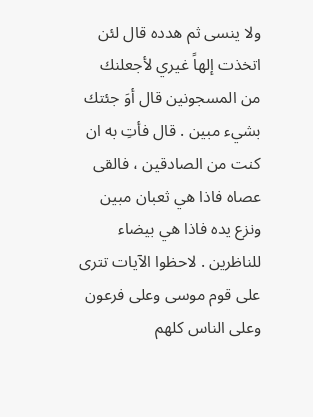ولا ينسى ثم هدده قال لئن اتخذت إلهاً غيري لأجعلنك من المسجونين قال أوَ جئتك بشيء مبين . قال فأتِ به ان كنت من الصادقين ، فالقى عصاه فاذا هي ثعبان مبين ونزع يده فاذا هي بيضاء للناظرين . لاحظوا الآيات تترى على قوم موسى وعلى فرعون وعلى الناس كلهم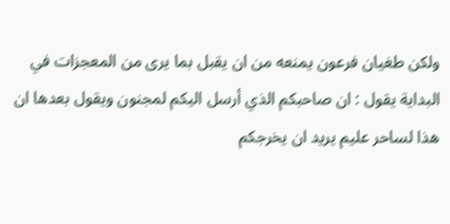ولكن طغيان فرعون يمنعه من ان يقبل بما يرى من المعجزات في البداية يقول : ان صاحبكم الذي أرسل اليكم لمجنون ويقول بعدها ان هذا لساحر عليم يريد ان يخرجكم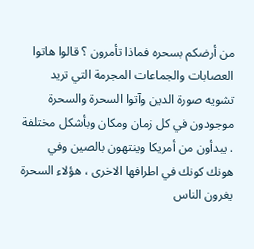من أرضكم بسحره فماذا تأمرون ؟ قالوا هاتوا العصابات والجماعات المجرمة التي تريد تشويه صورة الدين وآتوا السحرة والسحرة موجودون في كل زمان ومكان وبأشكل مختلفة . يبدأون من أمريكا وينتهون بالصين وفي هونك كونك في اطرافها الاخرى ، هؤلاء السحرة يغرون الناس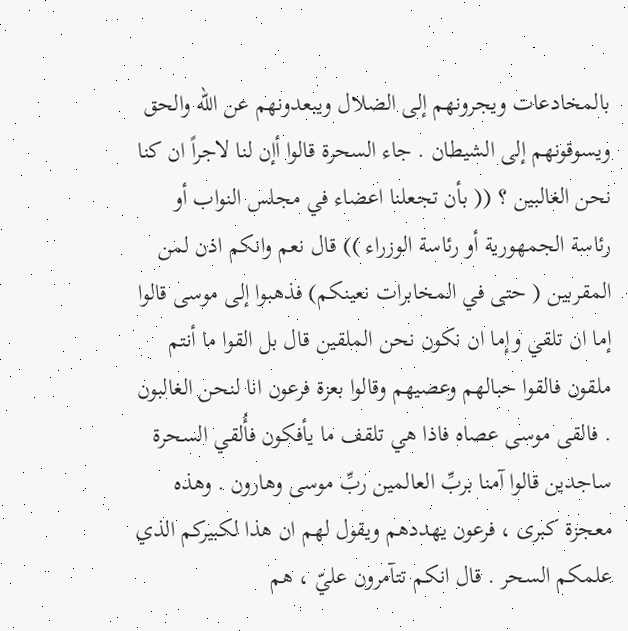بالمخادعات ويجرونهم إلى الضلال ويبعدونهم عن الله والحق ويسوقونهم إلى الشيطان . جاء السحرة قالوا أإن لنا لاجراً ان كنا نحن الغالبين ؟ (( بأن تجعلنا اعضاء في مجلس النواب أو رئاسة الجمهورية أو رئاسة الوزراء )) قال نعم وانكم اذن لمن المقربين ( حتى في المخابرات نعينكم) فذهبوا إلى موسى قالوا إما ان تلقي وإما ان نكون نحن الملقين قال بل القوا ما أنتم ملقون فالقوا حبالهم وعصيهم وقالوا بعزة فرعون انا لنحن الغالبون . فالقى موسى عصاه فاذا هي تلقف ما يأفكون فأُلقي السحرة ساجدين قالوا آمنا بربِّ العالمين ربِّ موسى وهارون . وهذه معجزة كبرى ، فرعون يهددهم ويقول لهم ان هذا لكبيركم الذي علمكم السحر . قال انكم تتآمرون عليّ ، هم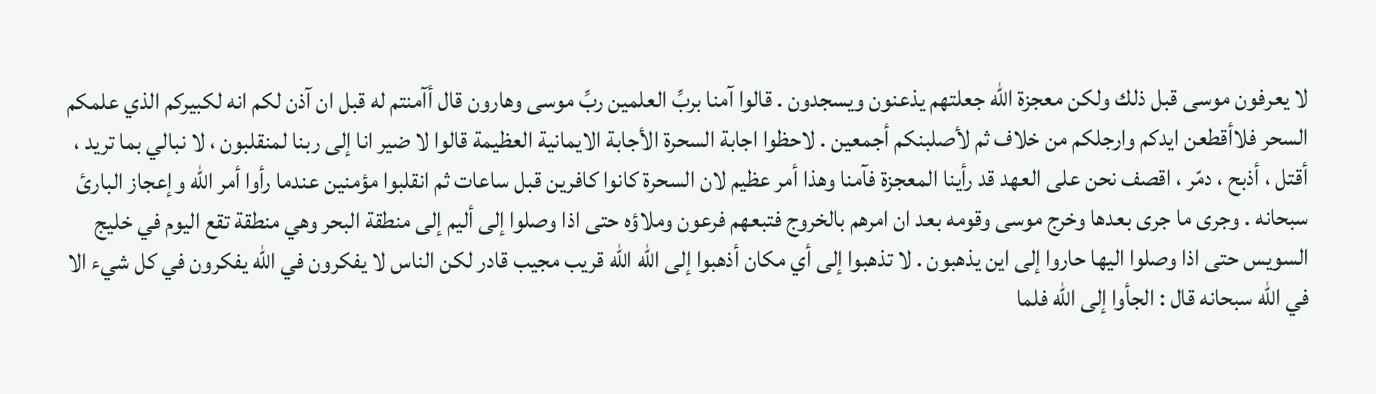لا يعرفون موسى قبل ذلك ولكن معجزة الله جعلتهم يذعنون ويسجدون . قالوا آمنا بربِّ العلمين ربِّ موسى وهارون قال أآمنتم له قبل ان آذن لكم انه لكبيركم الذي علمكم السحر فلاأقطعن ايدكم وارجلكم من خلاف ثم لأصلبنكم أجمعين . لاحظوا اجابة السحرة الأجابة الايمانية العظيمة قالوا لا ضير انا إلى ربنا لمنقلبون ، لا نبالي بما تريد ، أقتل ، أذبح ، دمّر ، اقصف نحن على العهد قد رأينا المعجزة فآمنا وهذا أمر عظيم لان السحرة كانوا كافرين قبل ساعات ثم انقلبوا مؤمنين عندما رأوا أمر الله وإعجاز البارئ سبحانه . وجرى ما جرى بعدها وخرج موسى وقومه بعد ان امرهم بالخروج فتبعهم فرعون وملاؤه حتى اذا وصلوا إلى أليم إلى منطقة البحر وهي منطقة تقع اليوم في خليج السويس حتى اذا وصلوا اليها حاروا إلى اين يذهبون . لا تذهبوا إلى أي مكان أذهبوا إلى الله الله قريب مجيب قادر لكن الناس لا يفكرون في الله يفكرون في كل شيء الا في الله سبحانه قال : الجأوا إلى الله فلما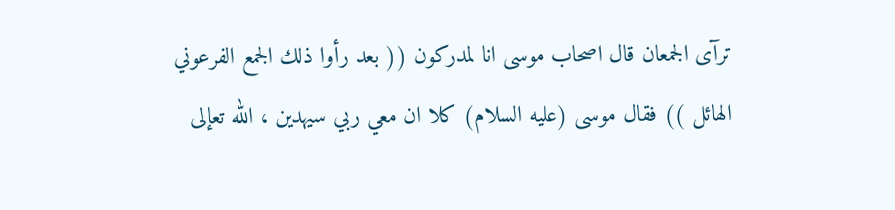ترآى الجمعان قال اصحاب موسى انا لمدركون (( بعد رأوا ذلك الجمع الفرعوني الهائل )) فقال موسى (عليه السلام) كلا ان معي ربي سيهدين ، الله تعإلى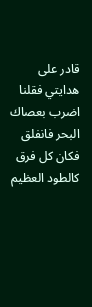قادر على هدايتي فقلنا اضرب بعصاك البحر فانفلق فكان كل فرق كالطود العظيم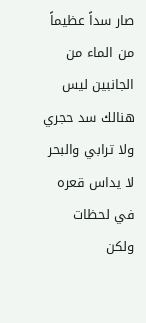صار سداً عظيماً من الماء من الجانبين ليس هنالك سد حجري ولا ترابي والبحر لا يداس قعره في لحظات ولكن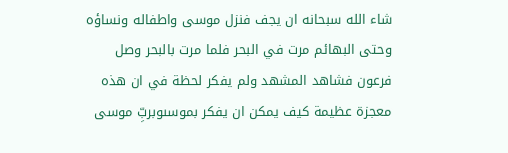شاء الله سبحانه ان يجف فنزل موسى واطفاله ونساؤه وحتى البهائم مرت في البحر فلما مرت بالبحر وصل فرعون فشاهد المشهد ولم يفكر لحظة في ان هذه معجزة عظيمة كيف يمكن ان يفكر بموسىوبربِّ موسى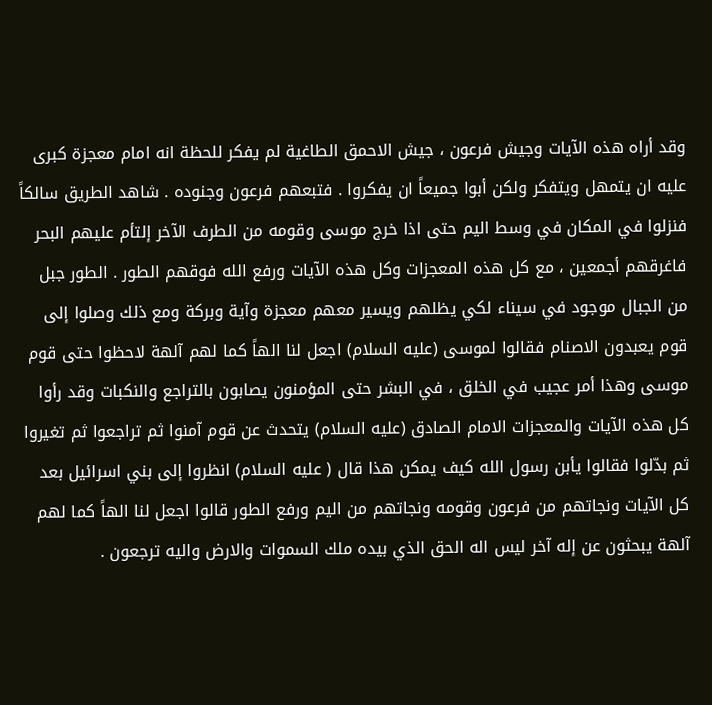وقد أراه هذه الآيات وجيش فرعون ، جيش الاحمق الطاغية لم يفكر للحظة انه امام معجزة كبرى عليه ان يتمهل ويتفكر ولكن أبوا جميعاً ان يفكروا . فتبعهم فرعون وجنوده . شاهد الطريق سالكاً فنزلوا في المكان في وسط اليم حتى اذا خرج موسى وقومه من الطرف الآخر إلتأم عليهم البحر فاغرقهم أجمعين ، مع كل هذه المعجزات وكل هذه الآيات ورفع الله فوقهم الطور . الطور جبل من الجبال موجود في سيناء لكي يظلهم ويسير معهم معجزة وآية وبركة ومع ذلك وصلوا إلى قوم يعبدون الاصنام فقالوا لموسى (عليه السلام) اجعل لنا الهاً كما لهم آلهة لاحظوا حتى قوم موسى وهذا أمر عجيب في الخلق ، في البشر حتى المؤمنون يصابون بالتراجع والنكبات وقد رأوا كل هذه الآيات والمعجزات الامام الصادق (عليه السلام) يتحدث عن قوم آمنوا ثم تراجعوا ثم تغيروا ثم بدّلوا فقالوا يأبن رسول الله كيف يمكن هذا قال ( عليه السلام) انظروا إلى بني اسرائيل بعد كل الآيات ونجاتهم من فرعون وقومه ونجاتهم من اليم ورفع الطور قالوا اجعل لنا الهاً كما لهم آلهة يبحثون عن إله آخر ليس اله الحق الذي بيده ملك السموات والارض واليه ترجعون .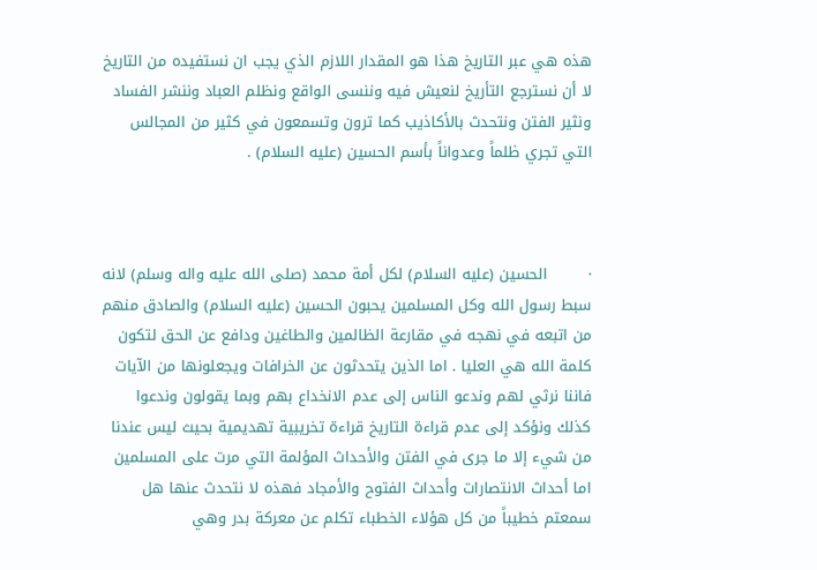هذه هي عبر التاريخ هذا هو المقدار اللازم الذي يجب ان نستفيده من التاريخ لا أن نسترجع التأريخ لنعيش فيه وننسى الواقع ونظلم العباد وننشر الفساد ونثير الفتن ونتحدث بالأكاذيب كما ترون وتسمعون في كثير من المجالس التي تجري ظلماً وعدواناً بأسم الحسين (عليه السلام) .



·        الحسين (عليه السلام) لكل أمة محمد (صلى الله عليه واله وسلم) لانه سبط رسول الله وكل المسلمين يحبون الحسين (عليه السلام) والصادق منهم من اتبعه في نهجه في مقارعة الظالمين والطاغين ودافع عن الحق لتكون كلمة الله هي العليا . اما الذين يتحدثون عن الخرافات ويجعلونها من الآيات فاننا نرثي لهم وندعو الناس إلى عدم الانخداع بهم وبما يقولون وندعوا كذلك ونؤكد إلى عدم قراءة التاريخ قراءة تخريبية تهديمية بحيث ليس عندنا من شيء إلا ما جرى في الفتن والأحداث المؤلمة التي مرت على المسلمين اما أحداث الانتصارات وأحداث الفتوح والأمجاد فهذه لا نتحدث عنها هل سمعتم خطيباً من كل هؤلاء الخطباء تكلم عن معركة بدر وهي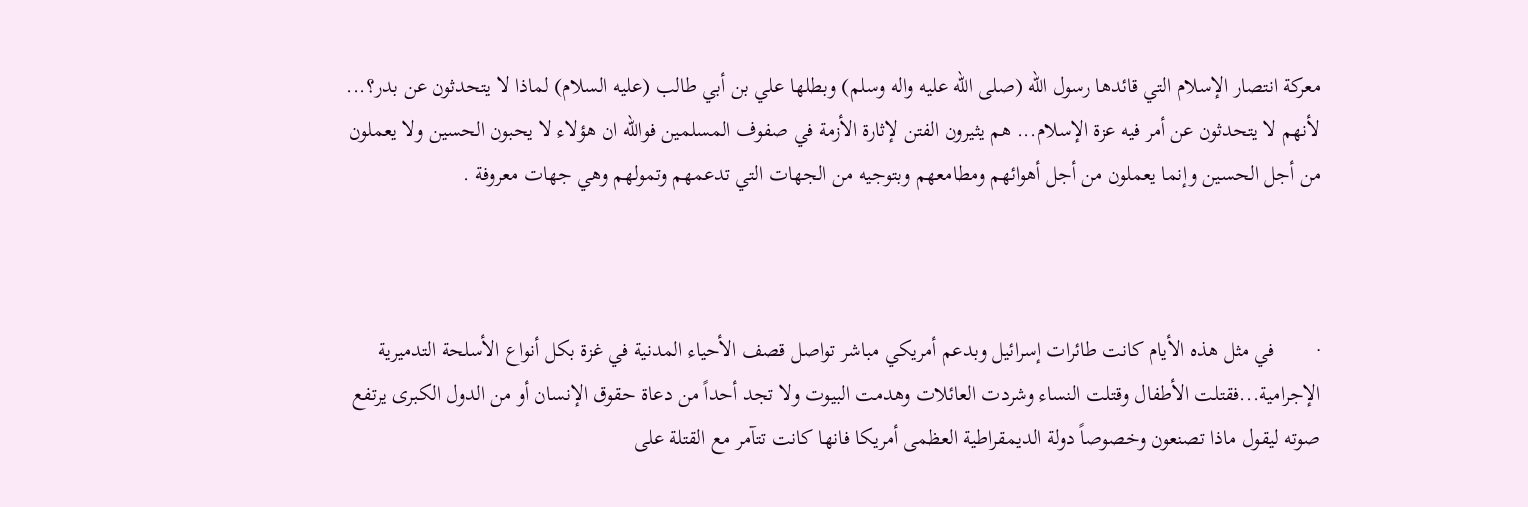معركة انتصار الإسلام التي قائدها رسول الله (صلى الله عليه واله وسلم) وبطلها علي بن أبي طالب (عليه السلام) لماذا لا يتحدثون عن بدر؟... لأنهم لا يتحدثون عن أمر فيه عزة الإسلام... هم يثيرون الفتن لإثارة الأزمة في صفوف المسلمين فوالله ان هؤلاء لا يحبون الحسين ولا يعملون من أجل الحسين وإنما يعملون من أجل أهوائهم ومطامعهم وبتوجيه من الجهات التي تدعمهم وتمولهم وهي جهات معروفة .



·        في مثل هذه الأيام كانت طائرات إسرائيل وبدعم أمريكي مباشر تواصل قصف الأحياء المدنية في غزة بكل أنواع الأسلحة التدميرية الإجرامية...فقتلت الأطفال وقتلت النساء وشردت العائلات وهدمت البيوت ولا تجد أحداً من دعاة حقوق الإنسان أو من الدول الكبرى يرتفع صوته ليقول ماذا تصنعون وخصوصاً دولة الديمقراطية العظمى أمريكا فانها كانت تتآمر مع القتلة على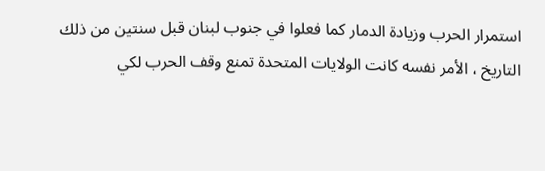استمرار الحرب وزيادة الدمار كما فعلوا في جنوب لبنان قبل سنتين من ذلك التاريخ ، الأمر نفسه كانت الولايات المتحدة تمنع وقف الحرب لكي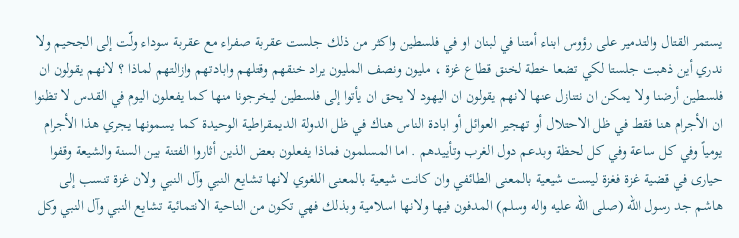يستمر القتال والتدمير على رؤوس ابناء أمتنا في لبنان او في فلسطين واكثر من ذلك جلست عقربة صفراء مع عقربة سوداء ولّت إلى الجحيم ولا ندري أين ذهبت جلستا لكي تضعا خطة لخنق قطاع غزة ، مليون ونصف المليون يراد خنقهم وقتلهم وابادتهم وازالتهم لماذا ؟ لانهم يقولون ان فلسطين أرضنا ولا يمكن ان نتنازل عنها لانهم يقولون ان اليهود لا يحق ان يأتوا إلى فلسطين ليخرجونا منها كما يفعلون اليوم في القدس لا تظنوا ان الأجرام هنا فقط في ظل الاحتلال أو تهجير العوائل أو ابادة الناس هناك في ظل الدولة الديمقراطية الوحيدة كما يسمونها يجري هذا الأجرام يومياً وفي كل ساعة وفي كل لحظة وبدعم دول الغرب وتأييدهم . اما المسلمون فماذا يفعلون بعض الذين أثاروا الفتنة بين السنة والشيعة وقفوا حيارى في قضية غزة فغزة ليست شيعية بالمعنى الطائفي وان كانت شيعية بالمعنى اللغوي لانها تشايع النبي وآل النبي ولان غزة تنسب إلى هاشم جد رسول الله (صلى الله عليه واله وسلم) المدفون فيها ولانها اسلامية وبذلك فهي تكون من الناحية الانتمائية تشايع النبي وآل النبي وكل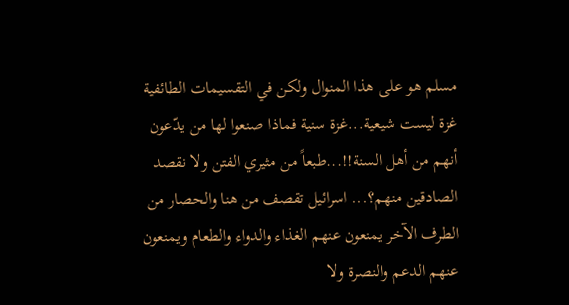مسلم هو على هذا المنوال ولكن في التقسيمات الطائفية غزة ليست شيعية...غزة سنية فماذا صنعوا لها من يدّعون أنهم من أهل السنة!!...طبعاً من مثيري الفتن ولا نقصد الصادقين منهم؟... اسرائيل تقصف من هنا والحصار من الطرف الآخر يمنعون عنهم الغذاء والدواء والطعام ويمنعون عنهم الدعم والنصرة ولا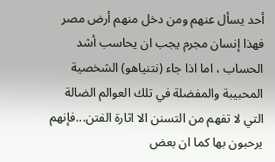أحد يسأل عنهم ومن دخل منهم أرض مصر فهذا إنسان مجرم يجب ان يحاسب أشد الحساب ، اما اذا جاء (نتنياهو) الشخصية المحبيبة والمفضلة في تلك العوالم الضالة التي لا تفهم من التسنن الا اثارة الفتن...فإنهم يرحبون بها كما ان بعض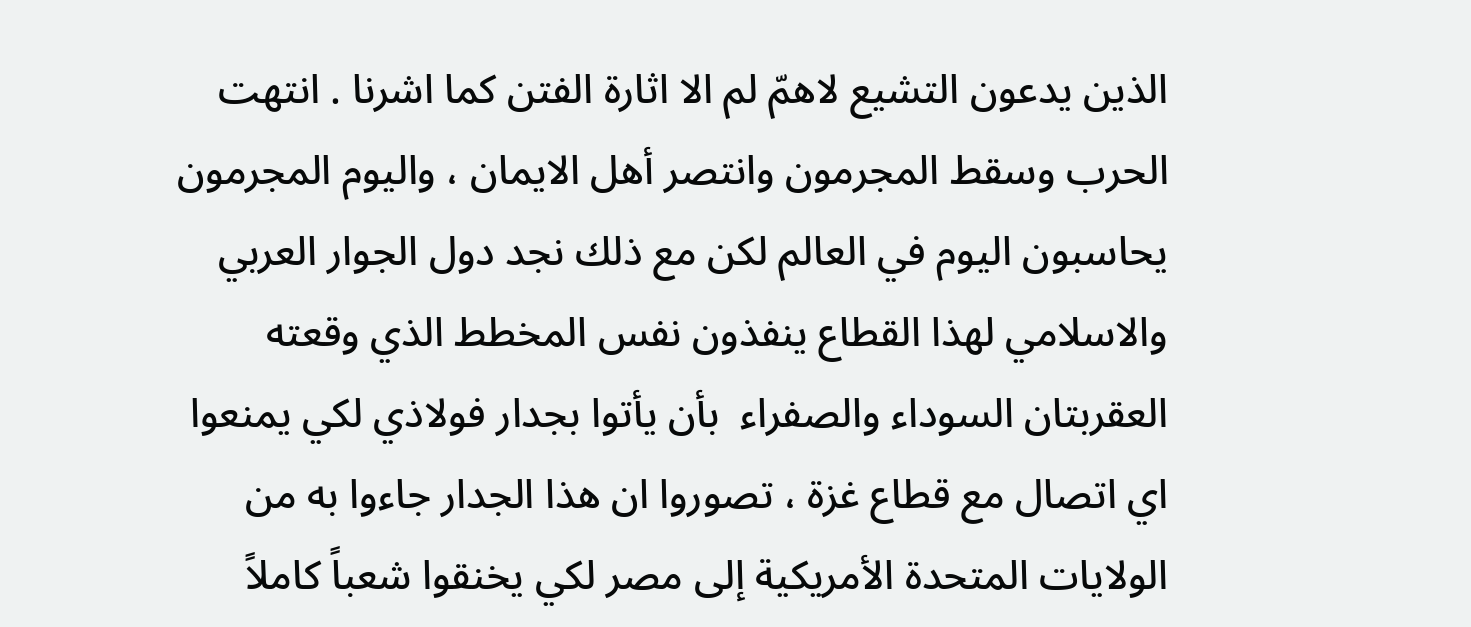الذين يدعون التشيع لاهمّ لم الا اثارة الفتن كما اشرنا . انتهت الحرب وسقط المجرمون وانتصر أهل الايمان ، واليوم المجرمون يحاسبون اليوم في العالم لكن مع ذلك نجد دول الجوار العربي والاسلامي لهذا القطاع ينفذون نفس المخطط الذي وقعته العقربتان السوداء والصفراء  بأن يأتوا بجدار فولاذي لكي يمنعوا اي اتصال مع قطاع غزة ، تصوروا ان هذا الجدار جاءوا به من الولايات المتحدة الأمريكية إلى مصر لكي يخنقوا شعباً كاملاً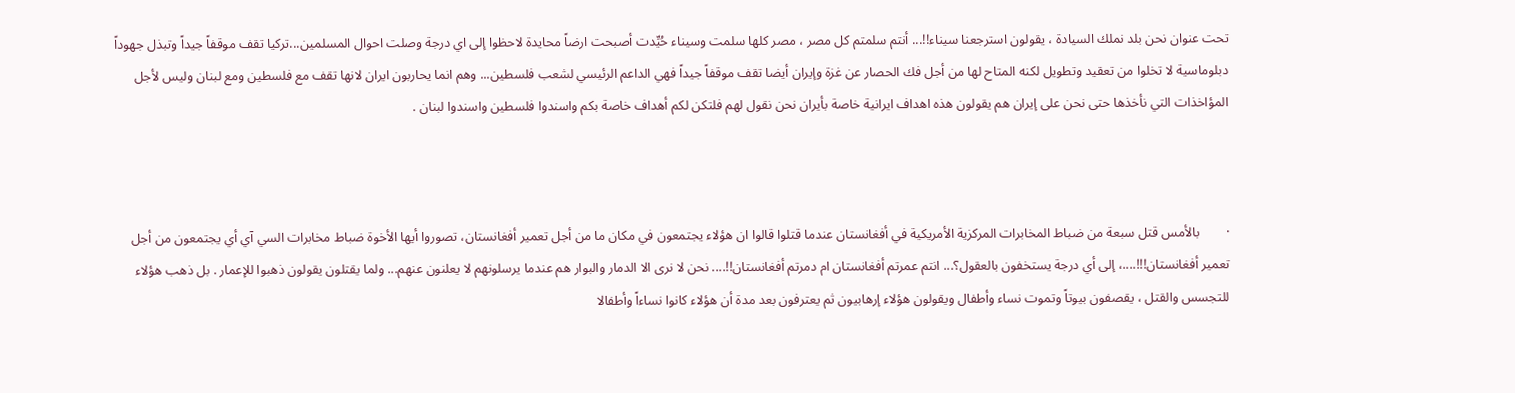تحت عنوان نحن بلد نملك السيادة ، يقولون استرجعنا سيناء!!... أنتم سلمتم كل مصر ، مصر كلها سلمت وسيناء حُيِّدت أصبحت ارضاً محايدة لاحظوا إلى اي درجة وصلت احوال المسلمين...تركيا تقف موقفاً جيداً وتبذل جهوداً دبلوماسية لا تخلوا من تعقيد وتطويل لكنه المتاح لها من أجل فك الحصار عن غزة وإيران أيضا تقف موقفاً جيداً فهي الداعم الرئيسي لشعب فلسطين... وهم انما يحاربون ايران لانها تقف مع فلسطين ومع لبنان وليس لأجل المؤاخذات التي نأخذها حتى نحن على إيران هم يقولون هذه اهداف ايرانية خاصة بأيران نحن نقول لهم فلتكن لكم أهداف خاصة بكم واسندوا فلسطين واسندوا لبنان .



·        بالأمس قتل سبعة من ضباط المخابرات المركزية الأمريكية في أفغانستان عندما قتلوا قالوا ان هؤلاء يجتمعون في مكان ما من أجل تعمير أفغانستان، تصوروا أيها الأخوة ضباط مخابرات السي آي أي يجتمعون من أجل تعمير أفغانستان!!!....، إلى أي درجة يستخفون بالعقول؟... انتم عمرتم أفغانستان ام دمرتم أفغانستان!!.... نحن لا نرى الا الدمار والبوار هم عندما يرسلونهم لا يعلنون عنهم... ولما يقتلون يقولون ذهبوا للإعمار . بل ذهب هؤلاء للتجسس والقتل ، يقصفون بيوتاً وتموت نساء وأطفال ويقولون هؤلاء إرهابيون ثم يعترفون بعد مدة أن هؤلاء كانوا نساءاً وأطفالا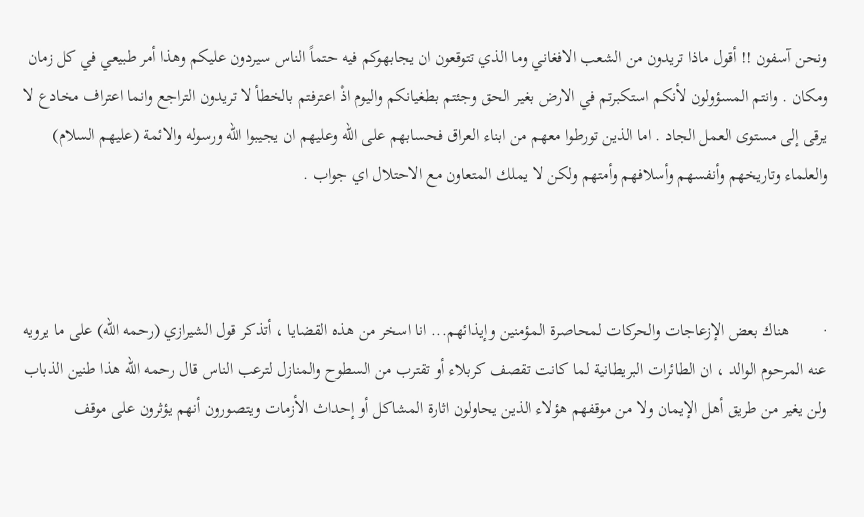ونحن آسفون !! أقول ماذا تريدون من الشعب الافغاني وما الذي تتوقعون ان يجابهوكم فيه حتماً الناس سيردون عليكم وهذا أمر طبيعي في كل زمان ومكان . وانتم المسؤولون لأنكم استكبرتم في الارض بغير الحق وجئتم بطغيانكم واليوم اذْ اعترفتم بالخطأ لا تريدون التراجع وانما اعتراف مخادع لا يرقى إلى مستوى العمل الجاد . اما الذين تورطوا معهم من ابناء العراق فحسابهم على الله وعليهم ان يجيبوا الله ورسوله والائمة (عليهم السلام) والعلماء وتاريخهم وأنفسهم وأسلافهم وأمتهم ولكن لا يملك المتعاون مع الاحتلال اي جواب .



·        هناك بعض الإزعاجات والحركات لمحاصرة المؤمنين وإيذائهم... انا اسخر من هذه القضايا ، أتذكر قول الشيرازي (رحمه الله) على ما يرويه عنه المرحوم الوالد ، ان الطائرات البريطانية لما كانت تقصف كربلاء أو تقترب من السطوح والمنازل لترعب الناس قال رحمه الله هذا طنين الذباب ولن يغير من طريق أهل الإيمان ولا من موقفهم هؤلاء الذين يحاولون اثارة المشاكل أو إحداث الأزمات ويتصورون أنهم يؤثرون على موقف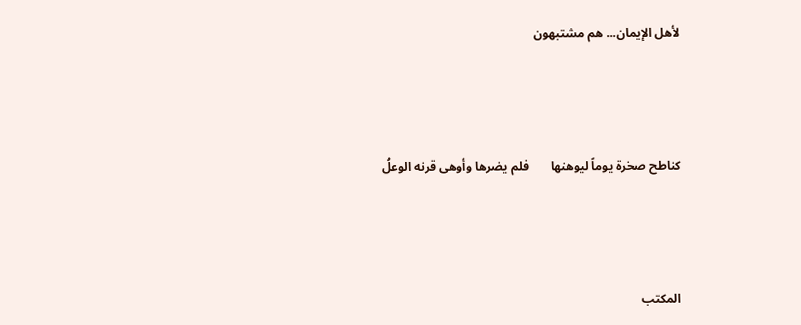لأهل الإيمان... هم مشتبهون





كناطح صخرة يوماً ليوهنها       فلم يضرها وأوهى قرنه الوعلُ





المكتب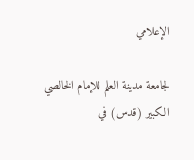الإعلامي

لجامعة مدينة العلم للإمام الخالصي الكبير (قدس) في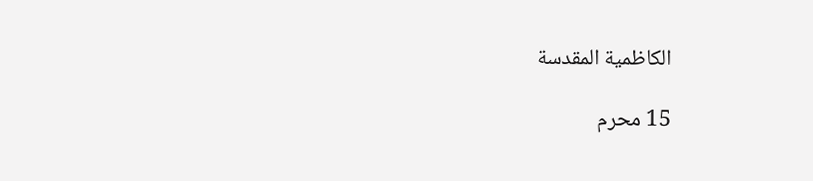الكاظمية المقدسة

15 محرم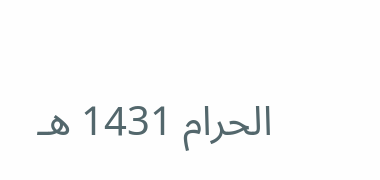الحرام 1431 هـ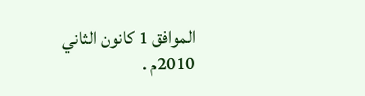الموافق 1 كانون الثاني 2010م .